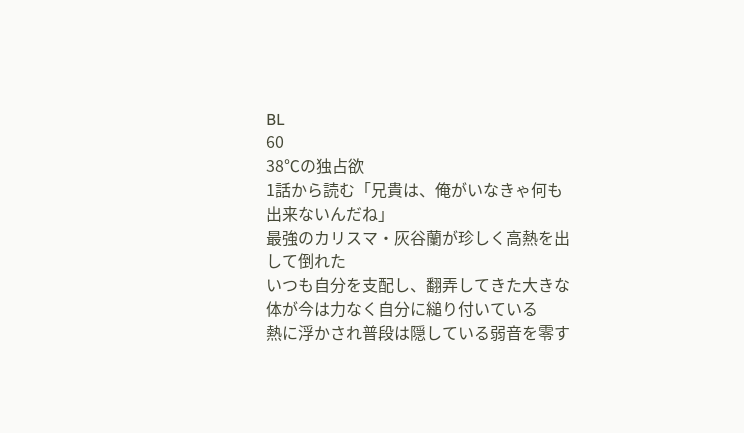BL
60
38℃の独占欲
1話から読む「兄貴は、俺がいなきゃ何も出来ないんだね」
最強のカリスマ・灰谷蘭が珍しく高熱を出して倒れた
いつも自分を支配し、翻弄してきた大きな体が今は力なく自分に縋り付いている
熱に浮かされ普段は隠している弱音を零す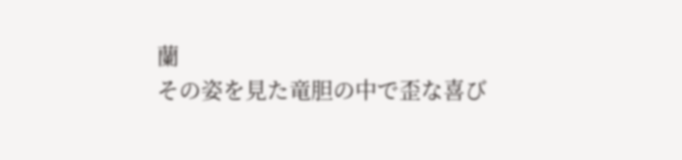蘭
その姿を見た竜胆の中で歪な喜び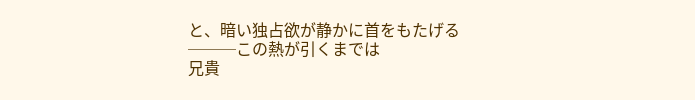と、暗い独占欲が静かに首をもたげる
───この熱が引くまでは
兄貴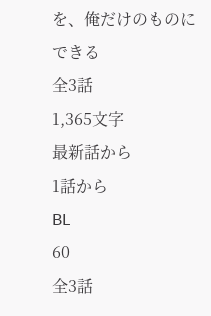を、俺だけのものにできる
全3話
1,365文字
最新話から
1話から
BL
60
全3話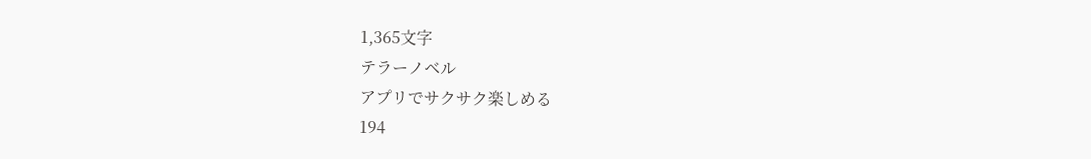1,365文字
テラーノベル
アプリでサクサク楽しめる
194